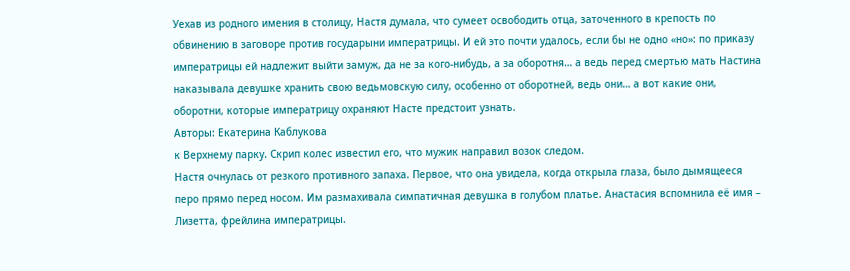Уехав из родного имения в столицу, Настя думала, что сумеет освободить отца, заточенного в крепость по обвинению в заговоре против государыни императрицы. И ей это почти удалось, если бы не одно «но»: по приказу императрицы ей надлежит выйти замуж, да не за кого-нибудь, а за оборотня… а ведь перед смертью мать Настина наказывала девушке хранить свою ведьмовскую силу, особенно от оборотней, ведь они… а вот какие они, оборотни, которые императрицу охраняют Насте предстоит узнать.
Авторы: Екатерина Каблукова
к Верхнему парку. Скрип колес известил его, что мужик направил возок следом.
Настя очнулась от резкого противного запаха. Первое, что она увидела, когда открыла глаза, было дымящееся перо прямо перед носом. Им размахивала симпатичная девушка в голубом платье. Анастасия вспомнила её имя – Лизетта, фрейлина императрицы.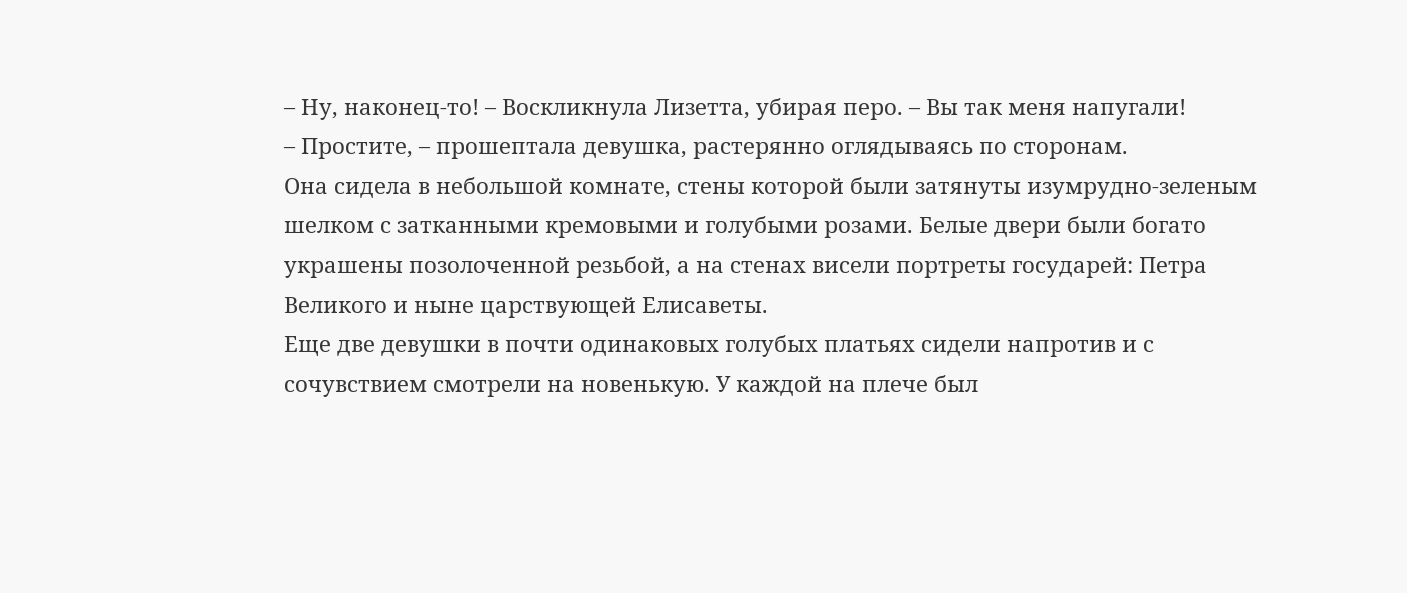– Ну, наконец-то! – Воскликнула Лизетта, убирая перо. – Вы так меня напугали!
– Простите, – прошептала девушка, растерянно оглядываясь по сторонам.
Она сидела в небольшой комнате, стены которой были затянуты изумрудно-зеленым шелком с затканными кремовыми и голубыми розами. Белые двери были богато украшены позолоченной резьбой, а на стенах висели портреты государей: Петра Великого и ныне царствующей Елисаветы.
Еще две девушки в почти одинаковых голубых платьях сидели напротив и с сочувствием смотрели на новенькую. У каждой на плече был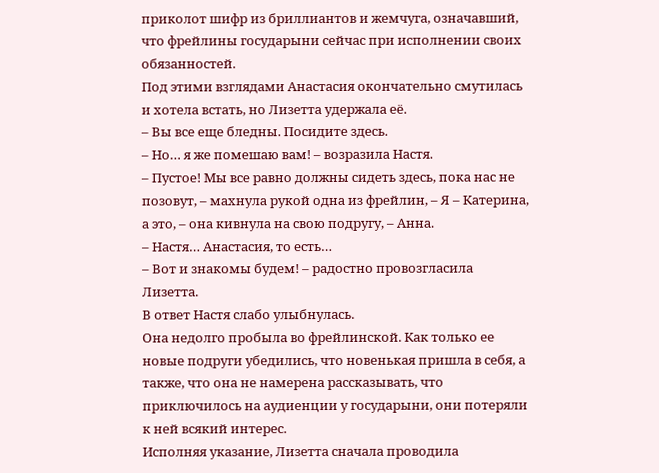приколот шифр из бриллиантов и жемчуга, означавший, что фрейлины государыни сейчас при исполнении своих обязанностей.
Под этими взглядами Анастасия окончательно смутилась и хотела встать, но Лизетта удержала её.
– Вы все еще бледны. Посидите здесь.
– Но… я же помешаю вам! – возразила Настя.
– Пустое! Мы все равно должны сидеть здесь, пока нас не позовут, – махнула рукой одна из фрейлин, – Я – Катерина, а это, – она кивнула на свою подругу, – Анна.
– Настя… Анастасия, то есть…
– Вот и знакомы будем! – радостно провозгласила Лизетта.
В ответ Настя слабо улыбнулась.
Она недолго пробыла во фрейлинской. Как только ее новые подруги убедились, что новенькая пришла в себя, а также, что она не намерена рассказывать, что приключилось на аудиенции у государыни, они потеряли к ней всякий интерес.
Исполняя указание, Лизетта сначала проводила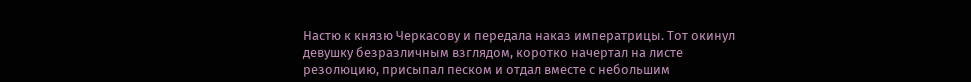Настю к князю Черкасову и передала наказ императрицы. Тот окинул девушку безразличным взглядом, коротко начертал на листе резолюцию, присыпал песком и отдал вместе с небольшим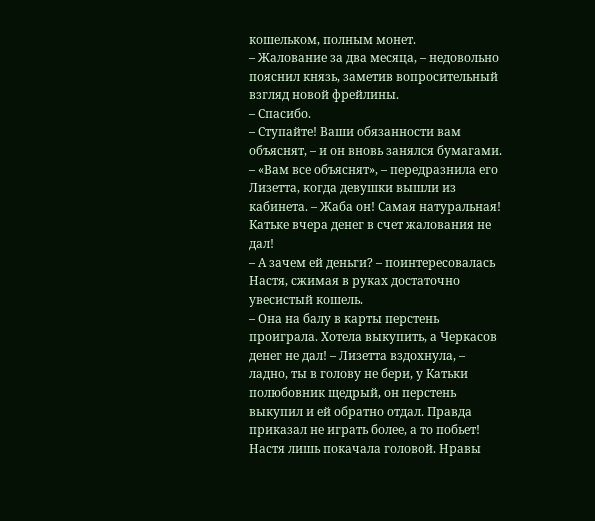кошельком, полным монет.
– Жалование за два месяца, – недовольно пояснил князь, заметив вопросительный взгляд новой фрейлины.
– Спасибо.
– Ступайте! Ваши обязанности вам объяснят, – и он вновь занялся бумагами.
– «Вам все объяснят», – передразнила его Лизетта, когда девушки вышли из кабинета. – Жаба он! Самая натуральная! Катьке вчера денег в счет жалования не дал!
– А зачем ей деньги? – поинтересовалась Настя, сжимая в руках достаточно увесистый кошель.
– Она на балу в карты перстень проиграла. Хотела выкупить, а Черкасов денег не дал! – Лизетта вздохнула, – ладно, ты в голову не бери, у Катьки полюбовник щедрый, он перстень выкупил и ей обратно отдал. Правда приказал не играть более, а то побьет!
Настя лишь покачала головой. Нравы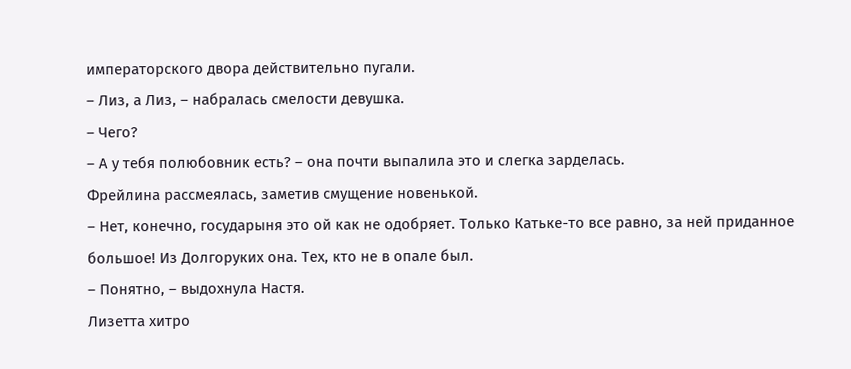императорского двора действительно пугали.
– Лиз, а Лиз, – набралась смелости девушка.
– Чего?
– А у тебя полюбовник есть? – она почти выпалила это и слегка зарделась.
Фрейлина рассмеялась, заметив смущение новенькой.
– Нет, конечно, государыня это ой как не одобряет. Только Катьке-то все равно, за ней приданное большое! Из Долгоруких она. Тех, кто не в опале был.
– Понятно, – выдохнула Настя.
Лизетта хитро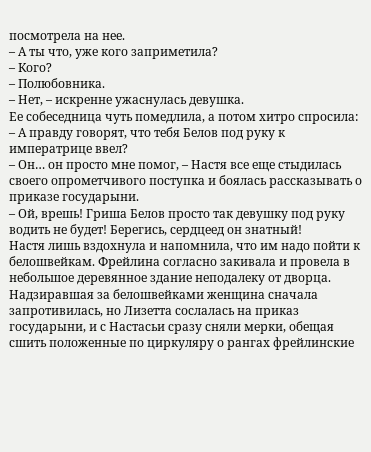посмотрела на нее.
– А ты что, уже кого заприметила?
– Кого?
– Полюбовника.
– Нет, – искренне ужаснулась девушка.
Ее собеседница чуть помедлила, а потом хитро спросила:
– А правду говорят, что тебя Белов под руку к императрице ввел?
– Он… он просто мне помог, – Настя все еще стыдилась своего опрометчивого поступка и боялась рассказывать о приказе государыни.
– Ой, врешь! Гриша Белов просто так девушку под руку водить не будет! Берегись, сердцеед он знатный!
Настя лишь вздохнула и напомнила, что им надо пойти к белошвейкам. Фрейлина согласно закивала и провела в небольшое деревянное здание неподалеку от дворца.
Надзиравшая за белошвейками женщина сначала запротивилась, но Лизетта сослалась на приказ государыни, и с Настасьи сразу сняли мерки, обещая сшить положенные по циркуляру о рангах фрейлинские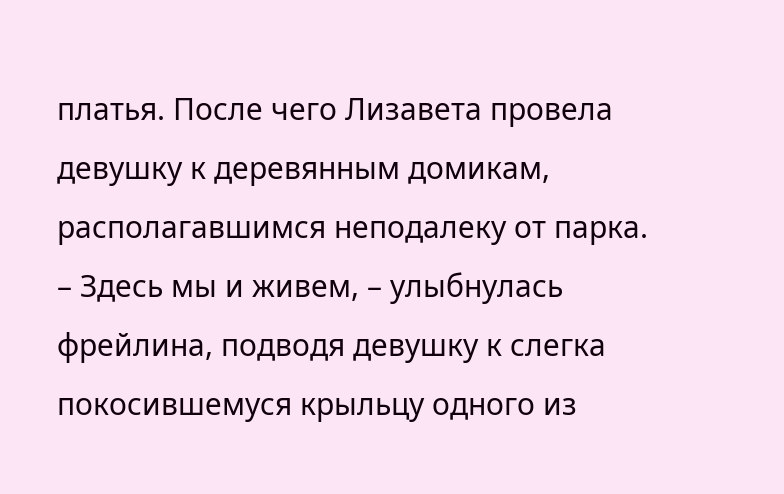платья. После чего Лизавета провела девушку к деревянным домикам, располагавшимся неподалеку от парка.
– Здесь мы и живем, – улыбнулась фрейлина, подводя девушку к слегка покосившемуся крыльцу одного из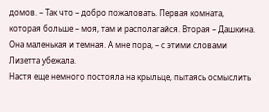домов. – Так что – добро пожаловать. Первая комната, которая больше – моя, там и располагайся. Вторая – Дашкина. Она маленькая и темная. А мне пора, – с этими словами Лизетта убежала.
Настя еще немного постояла на крыльце, пытаясь осмыслить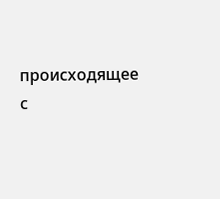происходящее с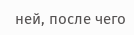ней, после чего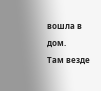вошла в дом.
Там везде